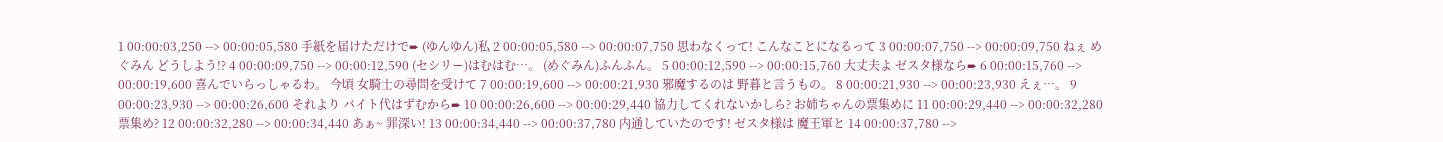1 00:00:03,250 --> 00:00:05,580 手紙を届けただけで➨ (ゆんゆん)私 2 00:00:05,580 --> 00:00:07,750 思わなくって! こんなことになるって 3 00:00:07,750 --> 00:00:09,750 ねぇ めぐみん どうしよう!? 4 00:00:09,750 --> 00:00:12,590 (セシリー)はむはむ…。 (めぐみん)ふんふん。 5 00:00:12,590 --> 00:00:15,760 大丈夫よ ゼスタ様なら➨ 6 00:00:15,760 --> 00:00:19,600 喜んでいらっしゃるわ。 今頃 女騎士の尋問を受けて 7 00:00:19,600 --> 00:00:21,930 邪魔するのは 野暮と言うもの。 8 00:00:21,930 --> 00:00:23,930 えぇ…。 9 00:00:23,930 --> 00:00:26,600 それより バイト代はずむから➨ 10 00:00:26,600 --> 00:00:29,440 協力してくれないかしら? お姉ちゃんの票集めに 11 00:00:29,440 --> 00:00:32,280 票集め? 12 00:00:32,280 --> 00:00:34,440 あぁ~ 罪深い! 13 00:00:34,440 --> 00:00:37,780 内通していたのです! ゼスタ様は 魔王軍と 14 00:00:37,780 -->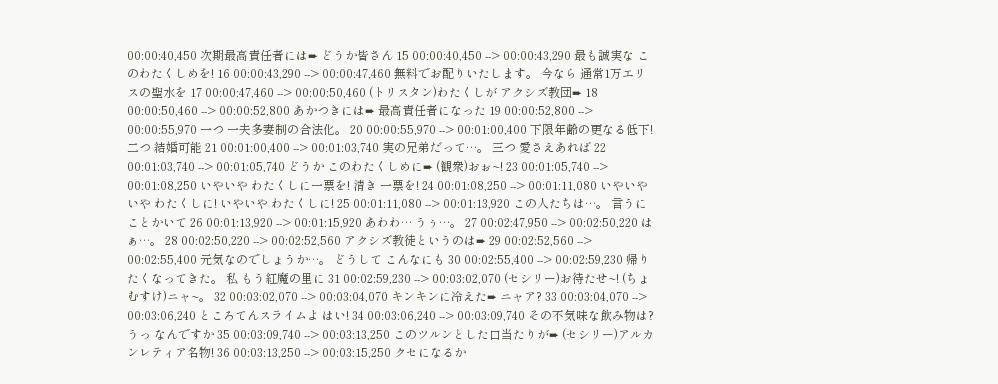00:00:40,450 次期最高責任者には➨ どうか皆さん 15 00:00:40,450 --> 00:00:43,290 最も誠実な このわたくしめを! 16 00:00:43,290 --> 00:00:47,460 無料でお配りいたします。 今なら 通常1万エリスの聖水を 17 00:00:47,460 --> 00:00:50,460 (トリスタン)わたくしが アクシズ教団➨ 18 00:00:50,460 --> 00:00:52,800 あかつきには➨ 最高責任者になった 19 00:00:52,800 --> 00:00:55,970 一つ 一夫多妻制の合法化。 20 00:00:55,970 --> 00:01:00,400 下限年齢の更なる低下! 二つ 結婚可能 21 00:01:00,400 --> 00:01:03,740 実の兄弟だって…。 三つ 愛さえあれば 22 00:01:03,740 --> 00:01:05,740 どうか このわたくしめに➨ (観衆)おぉ~! 23 00:01:05,740 --> 00:01:08,250 いやいや わたくしに一票を! 清き 一票を! 24 00:01:08,250 --> 00:01:11,080 いやいやいや わたくしに! いやいや わたくしに! 25 00:01:11,080 --> 00:01:13,920 この人たちは…。 言うにことかいて 26 00:01:13,920 --> 00:01:15,920 あわわ… うぅ…。 27 00:02:47,950 --> 00:02:50,220 はぁ…。 28 00:02:50,220 --> 00:02:52,560 アクシズ教徒というのは➨ 29 00:02:52,560 --> 00:02:55,400 元気なのでしょうか…。 どうして こんなにも 30 00:02:55,400 --> 00:02:59,230 帰りたくなってきた。 私 もう紅魔の里に 31 00:02:59,230 --> 00:03:02,070 (セシリー)お待たせ~! (ちょむすけ)ニャ~。 32 00:03:02,070 --> 00:03:04,070 キンキンに冷えた➨ ニャア? 33 00:03:04,070 --> 00:03:06,240 ところてんスライムよ はい! 34 00:03:06,240 --> 00:03:09,740 その不気味な飲み物は? うっ なんですか 35 00:03:09,740 --> 00:03:13,250 このツルンとした口当たりが➨ (セシリー)アルカンレティア名物! 36 00:03:13,250 --> 00:03:15,250 クセになるか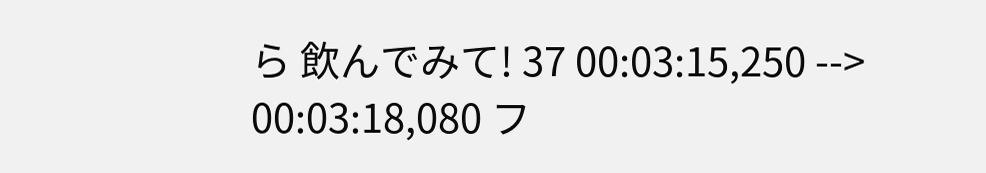ら 飲んでみて! 37 00:03:15,250 --> 00:03:18,080 フ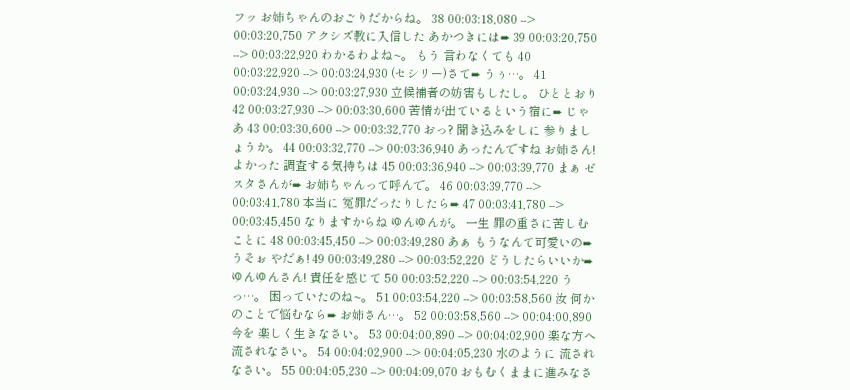フッ お姉ちゃんのおごりだからね。 38 00:03:18,080 --> 00:03:20,750 アクシズ教に入信した あかつきには➨ 39 00:03:20,750 --> 00:03:22,920 わかるわよね~。 もう 言わなくても 40 00:03:22,920 --> 00:03:24,930 (セシリー)さて➨ うぅ…。 41 00:03:24,930 --> 00:03:27,930 立候補者の妨害もしたし。 ひととおり 42 00:03:27,930 --> 00:03:30,600 苦情が出ているという宿に➨ じゃあ 43 00:03:30,600 --> 00:03:32,770 おっ? 聞き込みをしに 参りましょうか。 44 00:03:32,770 --> 00:03:36,940 あったんですね お姉さん! よかった 調査する気持ちは 45 00:03:36,940 --> 00:03:39,770 まぁ ゼスタさんが➨ お姉ちゃんって呼んで。 46 00:03:39,770 --> 00:03:41,780 本当に 冤罪だったりしたら➨ 47 00:03:41,780 --> 00:03:45,450 なりますからね ゆんゆんが。 一生 罪の重さに苦しむことに 48 00:03:45,450 --> 00:03:49,280 あぁ もうなんて可愛いの➨ うそぉ やだぁ! 49 00:03:49,280 --> 00:03:52,220 どうしたらいいか➨ ゆんゆんさん! 責任を感じて 50 00:03:52,220 --> 00:03:54,220 うっ…。 困っていたのね~。 51 00:03:54,220 --> 00:03:58,560 汝 何かのことで悩むなら➨ お姉さん…。 52 00:03:58,560 --> 00:04:00,890 今を 楽しく生きなさい。 53 00:04:00,890 --> 00:04:02,900 楽な方へ 流されなさい。 54 00:04:02,900 --> 00:04:05,230 水のように 流されなさい。 55 00:04:05,230 --> 00:04:09,070 おもむくままに進みなさ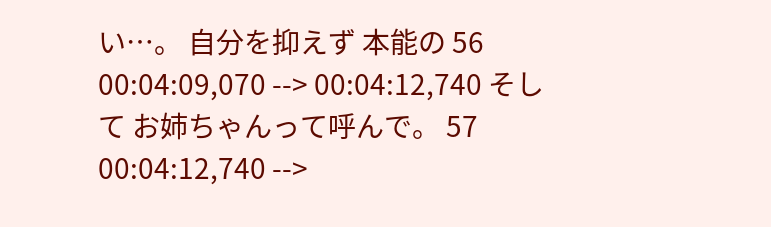い…。 自分を抑えず 本能の 56 00:04:09,070 --> 00:04:12,740 そして お姉ちゃんって呼んで。 57 00:04:12,740 -->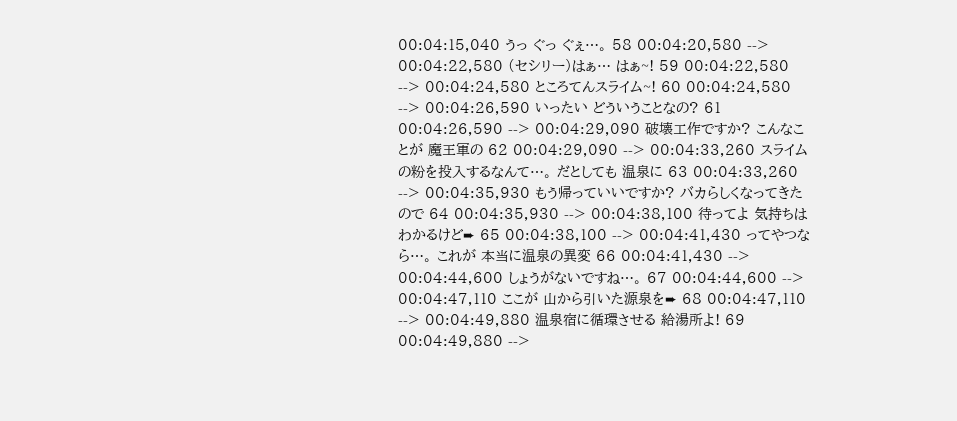00:04:15,040 うっ ぐっ ぐぇ…。 58 00:04:20,580 --> 00:04:22,580 (セシリー)はぁ… はぁ~! 59 00:04:22,580 --> 00:04:24,580 ところてんスライム~! 60 00:04:24,580 --> 00:04:26,590 いったい どういうことなの? 61 00:04:26,590 --> 00:04:29,090 破壊工作ですか? こんなことが 魔王軍の 62 00:04:29,090 --> 00:04:33,260 スライムの粉を投入するなんて…。 だとしても 温泉に 63 00:04:33,260 --> 00:04:35,930 もう帰っていいですか? バカらしくなってきたので 64 00:04:35,930 --> 00:04:38,100 待ってよ 気持ちはわかるけど➨ 65 00:04:38,100 --> 00:04:41,430 ってやつなら…。 これが 本当に温泉の異変 66 00:04:41,430 --> 00:04:44,600 しょうがないですね…。 67 00:04:44,600 --> 00:04:47,110 ここが 山から引いた源泉を➨ 68 00:04:47,110 --> 00:04:49,880 温泉宿に循環させる 給湯所よ! 69 00:04:49,880 -->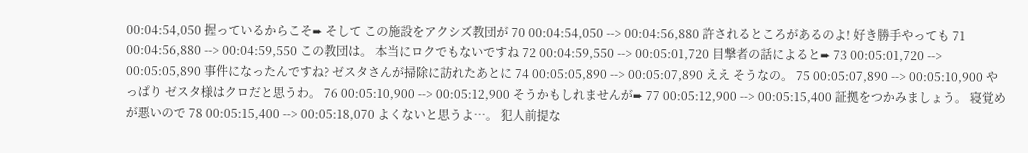00:04:54,050 握っているからこそ➨ そして この施設をアクシズ教団が 70 00:04:54,050 --> 00:04:56,880 許されるところがあるのよ! 好き勝手やっても 71 00:04:56,880 --> 00:04:59,550 この教団は。 本当にロクでもないですね 72 00:04:59,550 --> 00:05:01,720 目撃者の話によると➨ 73 00:05:01,720 --> 00:05:05,890 事件になったんですね? ゼスタさんが掃除に訪れたあとに 74 00:05:05,890 --> 00:05:07,890 ええ そうなの。 75 00:05:07,890 --> 00:05:10,900 やっぱり ゼスタ様はクロだと思うわ。 76 00:05:10,900 --> 00:05:12,900 そうかもしれませんが➨ 77 00:05:12,900 --> 00:05:15,400 証拠をつかみましょう。 寝覚めが悪いので 78 00:05:15,400 --> 00:05:18,070 よくないと思うよ…。 犯人前提な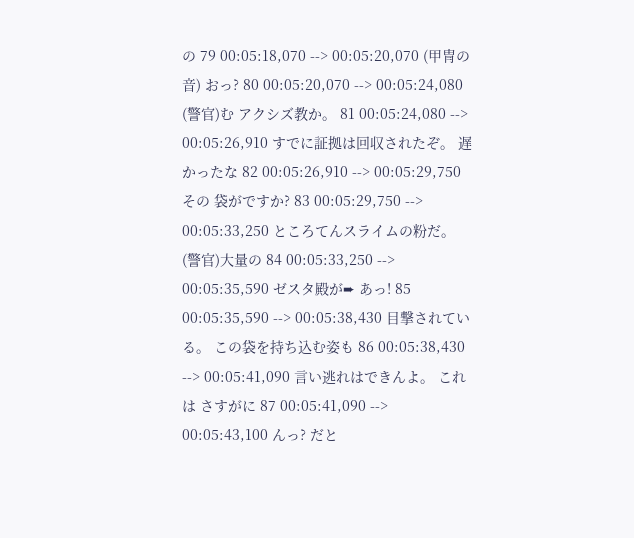の 79 00:05:18,070 --> 00:05:20,070 (甲冑の音) おっ? 80 00:05:20,070 --> 00:05:24,080 (警官)む アクシズ教か。 81 00:05:24,080 --> 00:05:26,910 すでに証拠は回収されたぞ。 遅かったな 82 00:05:26,910 --> 00:05:29,750 その 袋がですか? 83 00:05:29,750 --> 00:05:33,250 ところてんスライムの粉だ。 (警官)大量の 84 00:05:33,250 --> 00:05:35,590 ゼスタ殿が➨ あっ! 85 00:05:35,590 --> 00:05:38,430 目撃されている。 この袋を持ち込む姿も 86 00:05:38,430 --> 00:05:41,090 言い逃れはできんよ。 これは さすがに 87 00:05:41,090 --> 00:05:43,100 んっ? だと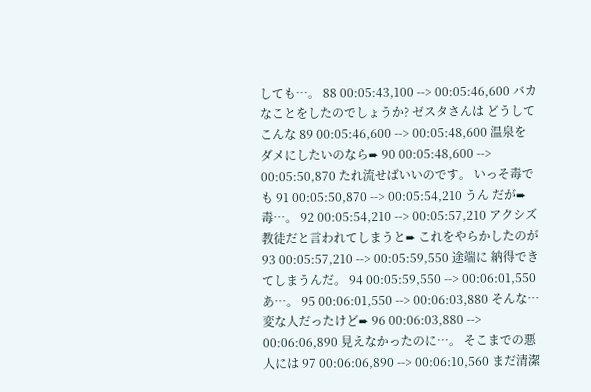しても…。 88 00:05:43,100 --> 00:05:46,600 バカなことをしたのでしょうか? ゼスタさんは どうして こんな 89 00:05:46,600 --> 00:05:48,600 温泉を ダメにしたいのなら➨ 90 00:05:48,600 --> 00:05:50,870 たれ流せばいいのです。 いっそ毒でも 91 00:05:50,870 --> 00:05:54,210 うん だが➨ 毒…。 92 00:05:54,210 --> 00:05:57,210 アクシズ教徒だと言われてしまうと➨ これをやらかしたのが 93 00:05:57,210 --> 00:05:59,550 途端に 納得できてしまうんだ。 94 00:05:59,550 --> 00:06:01,550 あ…。 95 00:06:01,550 --> 00:06:03,880 そんな… 変な人だったけど➨ 96 00:06:03,880 --> 00:06:06,890 見えなかったのに…。 そこまでの悪人には 97 00:06:06,890 --> 00:06:10,560 まだ清潔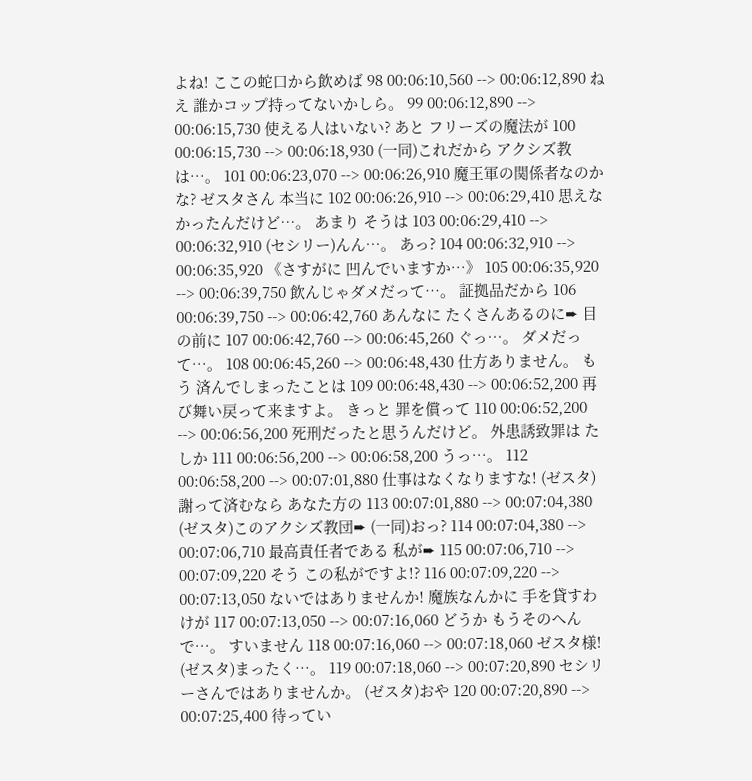よね! ここの蛇口から飲めば 98 00:06:10,560 --> 00:06:12,890 ねえ 誰かコップ持ってないかしら。 99 00:06:12,890 --> 00:06:15,730 使える人はいない? あと フリーズの魔法が 100 00:06:15,730 --> 00:06:18,930 (一同)これだから アクシズ教は…。 101 00:06:23,070 --> 00:06:26,910 魔王軍の関係者なのかな? ゼスタさん 本当に 102 00:06:26,910 --> 00:06:29,410 思えなかったんだけど…。 あまり そうは 103 00:06:29,410 --> 00:06:32,910 (セシリー)んん…。 あっ? 104 00:06:32,910 --> 00:06:35,920 《さすがに 凹んでいますか…》 105 00:06:35,920 --> 00:06:39,750 飲んじゃダメだって…。 証拠品だから 106 00:06:39,750 --> 00:06:42,760 あんなに たくさんあるのに➨ 目の前に 107 00:06:42,760 --> 00:06:45,260 ぐっ…。 ダメだって…。 108 00:06:45,260 --> 00:06:48,430 仕方ありません。 もう 済んでしまったことは 109 00:06:48,430 --> 00:06:52,200 再び舞い戻って来ますよ。 きっと 罪を償って 110 00:06:52,200 --> 00:06:56,200 死刑だったと思うんだけど。 外患誘致罪は たしか 111 00:06:56,200 --> 00:06:58,200 うっ…。 112 00:06:58,200 --> 00:07:01,880 仕事はなくなりますな! (ゼスタ)謝って済むなら あなた方の 113 00:07:01,880 --> 00:07:04,380 (ゼスタ)このアクシズ教団➨ (一同)おっ? 114 00:07:04,380 --> 00:07:06,710 最高責任者である 私が➨ 115 00:07:06,710 --> 00:07:09,220 そう この私がですよ!? 116 00:07:09,220 --> 00:07:13,050 ないではありませんか! 魔族なんかに 手を貸すわけが 117 00:07:13,050 --> 00:07:16,060 どうか もうそのへんで…。 すいません 118 00:07:16,060 --> 00:07:18,060 ゼスタ様! (ゼスタ)まったく…。 119 00:07:18,060 --> 00:07:20,890 セシリーさんではありませんか。 (ゼスタ)おや 120 00:07:20,890 --> 00:07:25,400 待ってい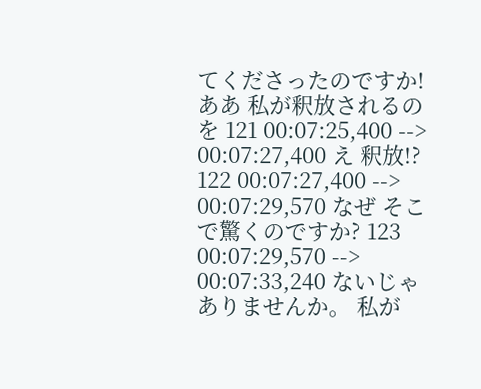てくださったのですか! ああ 私が釈放されるのを 121 00:07:25,400 --> 00:07:27,400 え 釈放!? 122 00:07:27,400 --> 00:07:29,570 なぜ そこで驚くのですか? 123 00:07:29,570 --> 00:07:33,240 ないじゃありませんか。 私が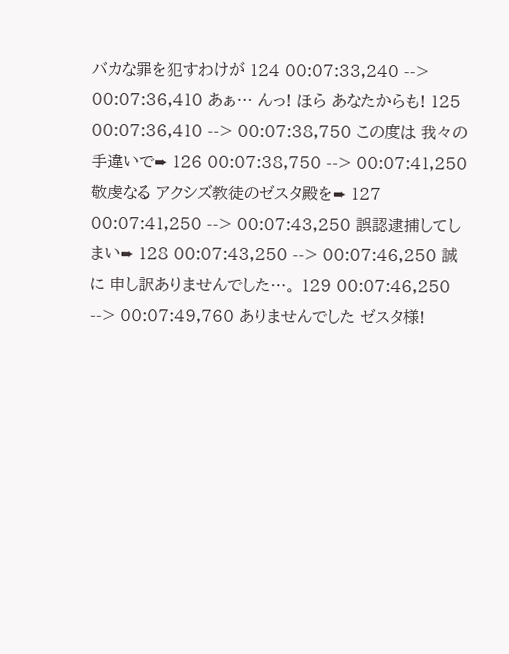バカな罪を犯すわけが 124 00:07:33,240 --> 00:07:36,410 あぁ… んっ! ほら あなたからも! 125 00:07:36,410 --> 00:07:38,750 この度は 我々の手違いで➨ 126 00:07:38,750 --> 00:07:41,250 敬虔なる アクシズ教徒のゼスタ殿を➨ 127 00:07:41,250 --> 00:07:43,250 誤認逮捕してしまい➨ 128 00:07:43,250 --> 00:07:46,250 誠に 申し訳ありませんでした…。 129 00:07:46,250 --> 00:07:49,760 ありませんでした ゼスタ様!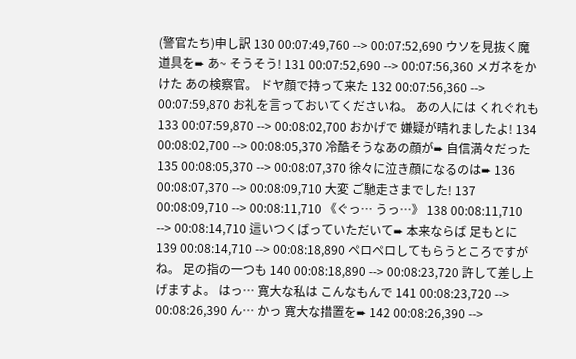(警官たち)申し訳 130 00:07:49,760 --> 00:07:52,690 ウソを見抜く魔道具を➨ あ~ そうそう! 131 00:07:52,690 --> 00:07:56,360 メガネをかけた あの検察官。 ドヤ顔で持って来た 132 00:07:56,360 --> 00:07:59,870 お礼を言っておいてくださいね。 あの人には くれぐれも 133 00:07:59,870 --> 00:08:02,700 おかげで 嫌疑が晴れましたよ! 134 00:08:02,700 --> 00:08:05,370 冷酷そうなあの顔が➨ 自信満々だった 135 00:08:05,370 --> 00:08:07,370 徐々に泣き顔になるのは➨ 136 00:08:07,370 --> 00:08:09,710 大変 ご馳走さまでした! 137 00:08:09,710 --> 00:08:11,710 《ぐっ… うっ…》 138 00:08:11,710 --> 00:08:14,710 這いつくばっていただいて➨ 本来ならば 足もとに 139 00:08:14,710 --> 00:08:18,890 ペロペロしてもらうところですがね。 足の指の一つも 140 00:08:18,890 --> 00:08:23,720 許して差し上げますよ。 はっ… 寛大な私は こんなもんで 141 00:08:23,720 --> 00:08:26,390 ん… かっ 寛大な措置を➨ 142 00:08:26,390 -->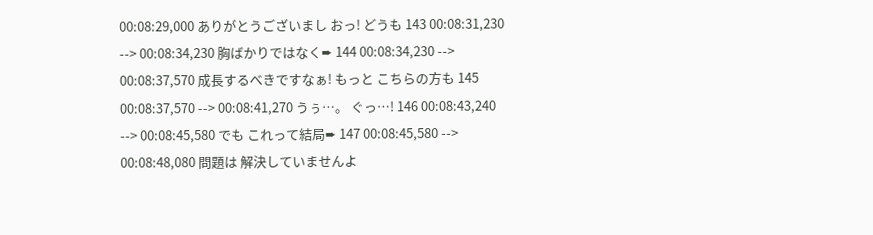00:08:29,000 ありがとうございまし おっ! どうも 143 00:08:31,230 --> 00:08:34,230 胸ばかりではなく➨ 144 00:08:34,230 --> 00:08:37,570 成長するべきですなぁ! もっと こちらの方も 145 00:08:37,570 --> 00:08:41,270 うぅ…。 ぐっ…! 146 00:08:43,240 --> 00:08:45,580 でも これって結局➨ 147 00:08:45,580 --> 00:08:48,080 問題は 解決していませんよ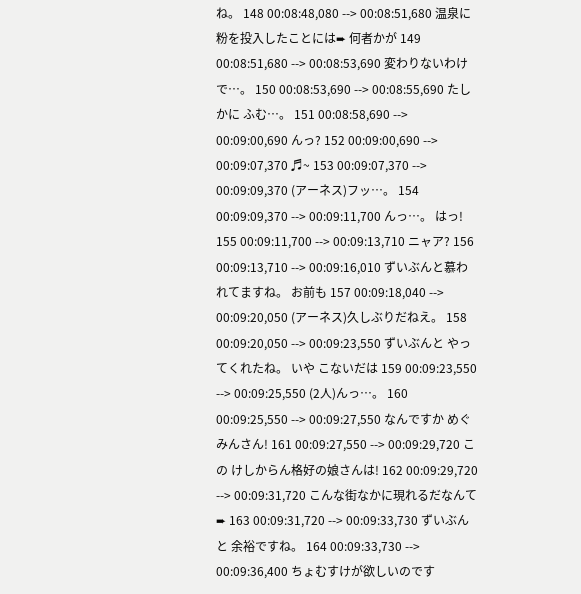ね。 148 00:08:48,080 --> 00:08:51,680 温泉に粉を投入したことには➨ 何者かが 149 00:08:51,680 --> 00:08:53,690 変わりないわけで…。 150 00:08:53,690 --> 00:08:55,690 たしかに ふむ…。 151 00:08:58,690 --> 00:09:00,690 んっ? 152 00:09:00,690 --> 00:09:07,370 ♬~ 153 00:09:07,370 --> 00:09:09,370 (アーネス)フッ…。 154 00:09:09,370 --> 00:09:11,700 んっ…。 はっ! 155 00:09:11,700 --> 00:09:13,710 ニャア? 156 00:09:13,710 --> 00:09:16,010 ずいぶんと慕われてますね。 お前も 157 00:09:18,040 --> 00:09:20,050 (アーネス)久しぶりだねえ。 158 00:09:20,050 --> 00:09:23,550 ずいぶんと やってくれたね。 いや こないだは 159 00:09:23,550 --> 00:09:25,550 (2人)んっ…。 160 00:09:25,550 --> 00:09:27,550 なんですか めぐみんさん! 161 00:09:27,550 --> 00:09:29,720 この けしからん格好の娘さんは! 162 00:09:29,720 --> 00:09:31,720 こんな街なかに現れるだなんて➨ 163 00:09:31,720 --> 00:09:33,730 ずいぶんと 余裕ですね。 164 00:09:33,730 --> 00:09:36,400 ちょむすけが欲しいのです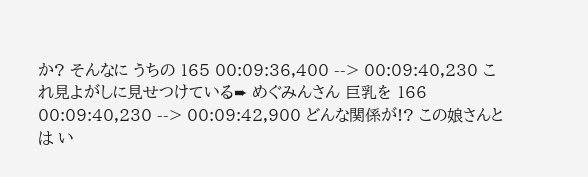か? そんなに うちの 165 00:09:36,400 --> 00:09:40,230 これ見よがしに見せつけている➨ めぐみんさん 巨乳を 166 00:09:40,230 --> 00:09:42,900 どんな関係が!? この娘さんとは い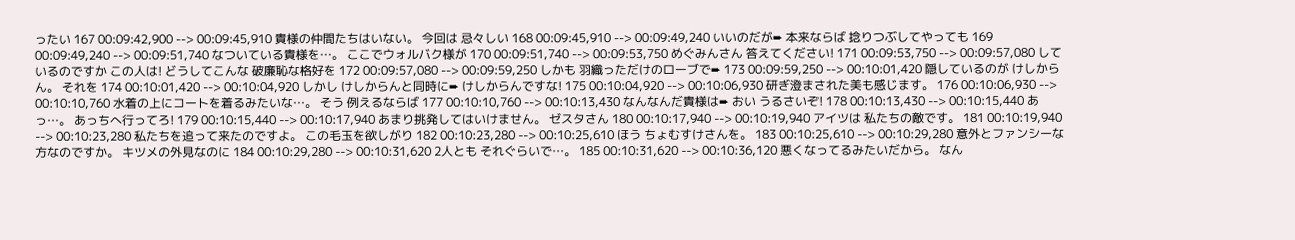ったい 167 00:09:42,900 --> 00:09:45,910 貴様の仲間たちはいない。 今回は 忌々しい 168 00:09:45,910 --> 00:09:49,240 いいのだが➨ 本来ならば 捻りつぶしてやっても 169 00:09:49,240 --> 00:09:51,740 なついている貴様を…。 ここでウォルバク様が 170 00:09:51,740 --> 00:09:53,750 めぐみんさん 答えてください! 171 00:09:53,750 --> 00:09:57,080 しているのですか この人は! どうしてこんな 破廉恥な格好を 172 00:09:57,080 --> 00:09:59,250 しかも 羽織っただけのローブで➨ 173 00:09:59,250 --> 00:10:01,420 隠しているのが けしからん。 それを 174 00:10:01,420 --> 00:10:04,920 しかし けしからんと同時に➨ けしからんですな! 175 00:10:04,920 --> 00:10:06,930 研ぎ澄まされた美も感じます。 176 00:10:06,930 --> 00:10:10,760 水着の上にコートを着るみたいな…。 そう 例えるならば 177 00:10:10,760 --> 00:10:13,430 なんなんだ貴様は➨ おい うるさいぞ! 178 00:10:13,430 --> 00:10:15,440 あっ…。 あっちへ行ってろ! 179 00:10:15,440 --> 00:10:17,940 あまり挑発してはいけません。 ゼスタさん 180 00:10:17,940 --> 00:10:19,940 アイツは 私たちの敵です。 181 00:10:19,940 --> 00:10:23,280 私たちを追って来たのですよ。 この毛玉を欲しがり 182 00:10:23,280 --> 00:10:25,610 ほう ちょむすけさんを。 183 00:10:25,610 --> 00:10:29,280 意外とファンシーな方なのですか。 キツメの外見なのに 184 00:10:29,280 --> 00:10:31,620 2人とも それぐらいで…。 185 00:10:31,620 --> 00:10:36,120 悪くなってるみたいだから。 なん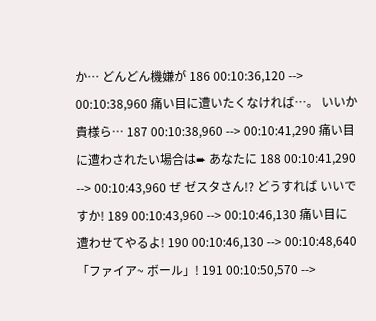か… どんどん機嫌が 186 00:10:36,120 --> 00:10:38,960 痛い目に遭いたくなければ…。 いいか 貴様ら… 187 00:10:38,960 --> 00:10:41,290 痛い目に遭わされたい場合は➨ あなたに 188 00:10:41,290 --> 00:10:43,960 ぜ ゼスタさん!? どうすれば いいですか! 189 00:10:43,960 --> 00:10:46,130 痛い目に 遭わせてやるよ! 190 00:10:46,130 --> 00:10:48,640 「ファイア~ ボール」! 191 00:10:50,570 -->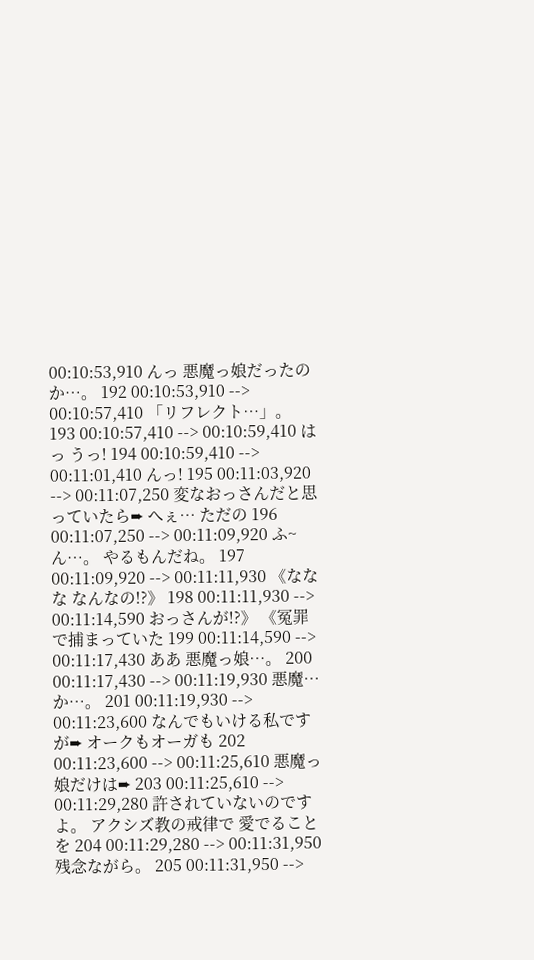00:10:53,910 んっ 悪魔っ娘だったのか…。 192 00:10:53,910 --> 00:10:57,410 「リフレクト…」。 193 00:10:57,410 --> 00:10:59,410 はっ うっ! 194 00:10:59,410 --> 00:11:01,410 んっ! 195 00:11:03,920 --> 00:11:07,250 変なおっさんだと思っていたら➨ へぇ… ただの 196 00:11:07,250 --> 00:11:09,920 ふ~ん…。 やるもんだね。 197 00:11:09,920 --> 00:11:11,930 《ななな なんなの!?》 198 00:11:11,930 --> 00:11:14,590 おっさんが!?》 《冤罪で捕まっていた 199 00:11:14,590 --> 00:11:17,430 ああ 悪魔っ娘…。 200 00:11:17,430 --> 00:11:19,930 悪魔… か…。 201 00:11:19,930 --> 00:11:23,600 なんでもいける私ですが➨ オークもオーガも 202 00:11:23,600 --> 00:11:25,610 悪魔っ娘だけは➨ 203 00:11:25,610 --> 00:11:29,280 許されていないのですよ。 アクシズ教の戒律で 愛でることを 204 00:11:29,280 --> 00:11:31,950 残念ながら。 205 00:11:31,950 -->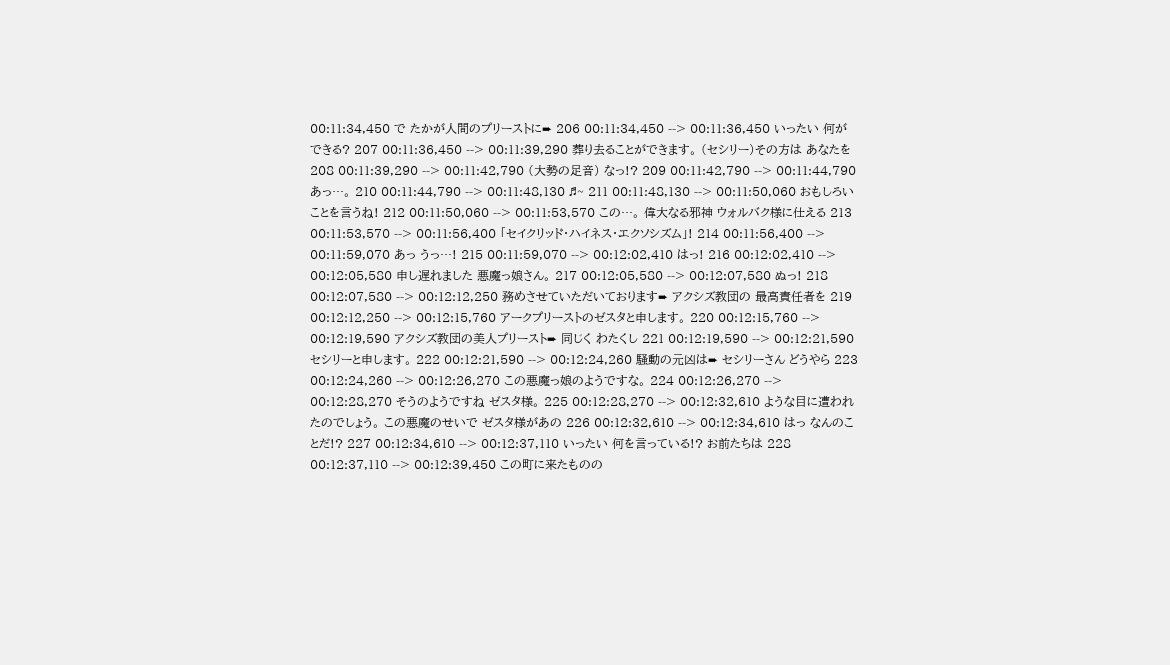00:11:34,450 で たかが人間のプリーストに➨ 206 00:11:34,450 --> 00:11:36,450 いったい 何ができる? 207 00:11:36,450 --> 00:11:39,290 葬り去ることができます。 (セシリー)その方は あなたを 208 00:11:39,290 --> 00:11:42,790 (大勢の足音) なっ!? 209 00:11:42,790 --> 00:11:44,790 あっ…。 210 00:11:44,790 --> 00:11:48,130 ♬~ 211 00:11:48,130 --> 00:11:50,060 おもしろいことを言うね! 212 00:11:50,060 --> 00:11:53,570 この…。 偉大なる邪神 ウォルバク様に仕える 213 00:11:53,570 --> 00:11:56,400 「セイクリッド・ハイネス・エクソシズム」! 214 00:11:56,400 --> 00:11:59,070 あっ うっ…! 215 00:11:59,070 --> 00:12:02,410 はっ! 216 00:12:02,410 --> 00:12:05,580 申し遅れました 悪魔っ娘さん。 217 00:12:05,580 --> 00:12:07,580 ぬっ! 218 00:12:07,580 --> 00:12:12,250 務めさせていただいております➨ アクシズ教団の 最高責任者を 219 00:12:12,250 --> 00:12:15,760 アークプリーストのゼスタと申します。 220 00:12:15,760 --> 00:12:19,590 アクシズ教団の美人プリースト➨ 同じく わたくし 221 00:12:19,590 --> 00:12:21,590 セシリーと申します。 222 00:12:21,590 --> 00:12:24,260 騒動の元凶は➨ セシリーさん どうやら 223 00:12:24,260 --> 00:12:26,270 この悪魔っ娘のようですな。 224 00:12:26,270 --> 00:12:28,270 そうのようですね ゼスタ様。 225 00:12:28,270 --> 00:12:32,610 ような目に遭われたのでしょう。 この悪魔のせいで ゼスタ様があの 226 00:12:32,610 --> 00:12:34,610 はっ なんのことだ!? 227 00:12:34,610 --> 00:12:37,110 いったい 何を言っている!? お前たちは 228 00:12:37,110 --> 00:12:39,450 この町に来たものの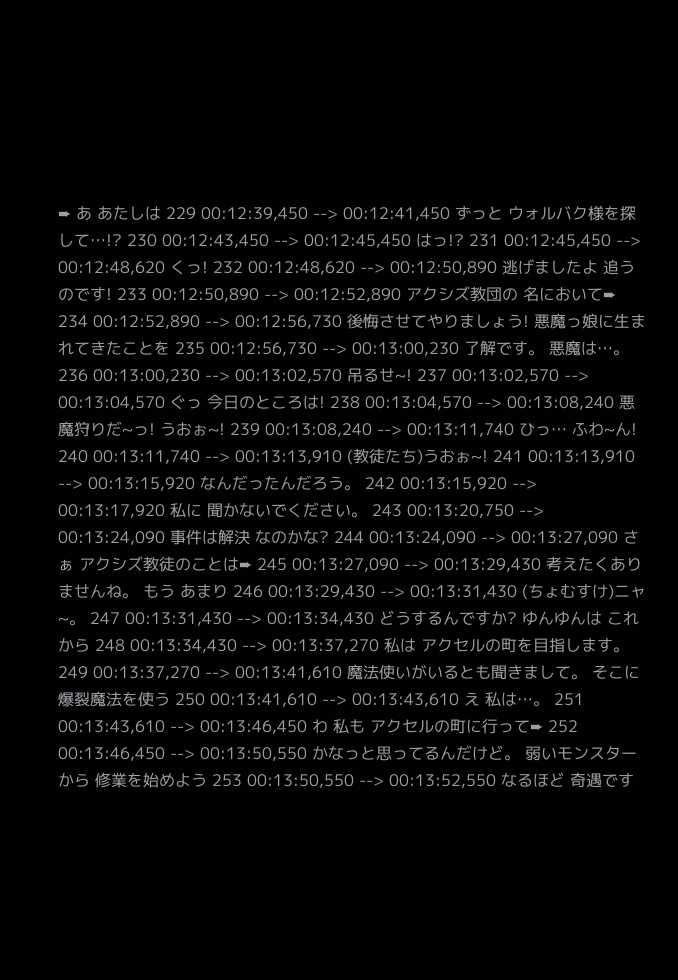➨ あ あたしは 229 00:12:39,450 --> 00:12:41,450 ずっと ウォルバク様を探して…!? 230 00:12:43,450 --> 00:12:45,450 はっ!? 231 00:12:45,450 --> 00:12:48,620 くっ! 232 00:12:48,620 --> 00:12:50,890 逃げましたよ 追うのです! 233 00:12:50,890 --> 00:12:52,890 アクシズ教団の 名において➨ 234 00:12:52,890 --> 00:12:56,730 後悔させてやりましょう! 悪魔っ娘に生まれてきたことを 235 00:12:56,730 --> 00:13:00,230 了解です。 悪魔は…。 236 00:13:00,230 --> 00:13:02,570 吊るせ~! 237 00:13:02,570 --> 00:13:04,570 ぐっ 今日のところは! 238 00:13:04,570 --> 00:13:08,240 悪魔狩りだ~っ! うおぉ~! 239 00:13:08,240 --> 00:13:11,740 ひっ… ふわ~ん! 240 00:13:11,740 --> 00:13:13,910 (教徒たち)うおぉ~! 241 00:13:13,910 --> 00:13:15,920 なんだったんだろう。 242 00:13:15,920 --> 00:13:17,920 私に 聞かないでください。 243 00:13:20,750 --> 00:13:24,090 事件は解決 なのかな? 244 00:13:24,090 --> 00:13:27,090 さぁ アクシズ教徒のことは➨ 245 00:13:27,090 --> 00:13:29,430 考えたくありませんね。 もう あまり 246 00:13:29,430 --> 00:13:31,430 (ちょむすけ)ニャ~。 247 00:13:31,430 --> 00:13:34,430 どうするんですか? ゆんゆんは これから 248 00:13:34,430 --> 00:13:37,270 私は アクセルの町を目指します。 249 00:13:37,270 --> 00:13:41,610 魔法使いがいるとも聞きまして。 そこに 爆裂魔法を使う 250 00:13:41,610 --> 00:13:43,610 え 私は…。 251 00:13:43,610 --> 00:13:46,450 わ 私も アクセルの町に行って➨ 252 00:13:46,450 --> 00:13:50,550 かなっと思ってるんだけど。 弱いモンスターから 修業を始めよう 253 00:13:50,550 --> 00:13:52,550 なるほど 奇遇です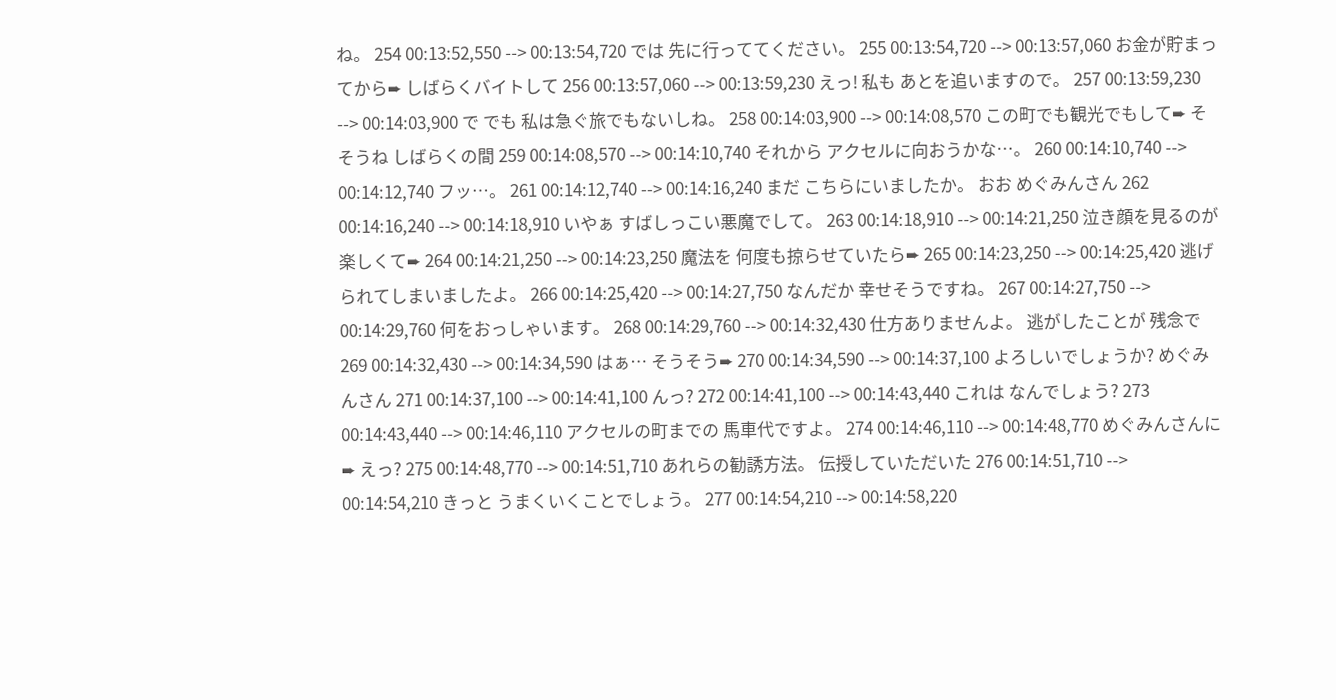ね。 254 00:13:52,550 --> 00:13:54,720 では 先に行っててください。 255 00:13:54,720 --> 00:13:57,060 お金が貯まってから➨ しばらくバイトして 256 00:13:57,060 --> 00:13:59,230 えっ! 私も あとを追いますので。 257 00:13:59,230 --> 00:14:03,900 で でも 私は急ぐ旅でもないしね。 258 00:14:03,900 --> 00:14:08,570 この町でも観光でもして➨ そ そうね しばらくの間 259 00:14:08,570 --> 00:14:10,740 それから アクセルに向おうかな…。 260 00:14:10,740 --> 00:14:12,740 フッ…。 261 00:14:12,740 --> 00:14:16,240 まだ こちらにいましたか。 おお めぐみんさん 262 00:14:16,240 --> 00:14:18,910 いやぁ すばしっこい悪魔でして。 263 00:14:18,910 --> 00:14:21,250 泣き顔を見るのが 楽しくて➨ 264 00:14:21,250 --> 00:14:23,250 魔法を 何度も掠らせていたら➨ 265 00:14:23,250 --> 00:14:25,420 逃げられてしまいましたよ。 266 00:14:25,420 --> 00:14:27,750 なんだか 幸せそうですね。 267 00:14:27,750 --> 00:14:29,760 何をおっしゃいます。 268 00:14:29,760 --> 00:14:32,430 仕方ありませんよ。 逃がしたことが 残念で 269 00:14:32,430 --> 00:14:34,590 はぁ… そうそう➨ 270 00:14:34,590 --> 00:14:37,100 よろしいでしょうか? めぐみんさん 271 00:14:37,100 --> 00:14:41,100 んっ? 272 00:14:41,100 --> 00:14:43,440 これは なんでしょう? 273 00:14:43,440 --> 00:14:46,110 アクセルの町までの 馬車代ですよ。 274 00:14:46,110 --> 00:14:48,770 めぐみんさんに➨ えっ? 275 00:14:48,770 --> 00:14:51,710 あれらの勧誘方法。 伝授していただいた 276 00:14:51,710 --> 00:14:54,210 きっと うまくいくことでしょう。 277 00:14:54,210 --> 00:14:58,220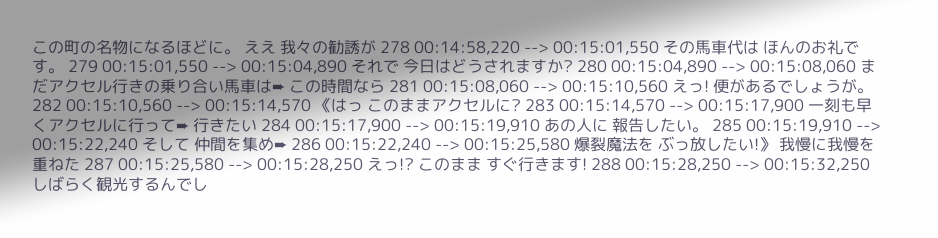この町の名物になるほどに。 ええ 我々の勧誘が 278 00:14:58,220 --> 00:15:01,550 その馬車代は ほんのお礼です。 279 00:15:01,550 --> 00:15:04,890 それで 今日はどうされますか? 280 00:15:04,890 --> 00:15:08,060 まだアクセル行きの乗り合い馬車は➨ この時間なら 281 00:15:08,060 --> 00:15:10,560 えっ! 便があるでしょうが。 282 00:15:10,560 --> 00:15:14,570 《はっ このままアクセルに? 283 00:15:14,570 --> 00:15:17,900 一刻も早くアクセルに行って➨ 行きたい 284 00:15:17,900 --> 00:15:19,910 あの人に 報告したい。 285 00:15:19,910 --> 00:15:22,240 そして 仲間を集め➨ 286 00:15:22,240 --> 00:15:25,580 爆裂魔法を ぶっ放したい!》 我慢に我慢を重ねた 287 00:15:25,580 --> 00:15:28,250 えっ!? このまま すぐ行きます! 288 00:15:28,250 --> 00:15:32,250 しばらく観光するんでし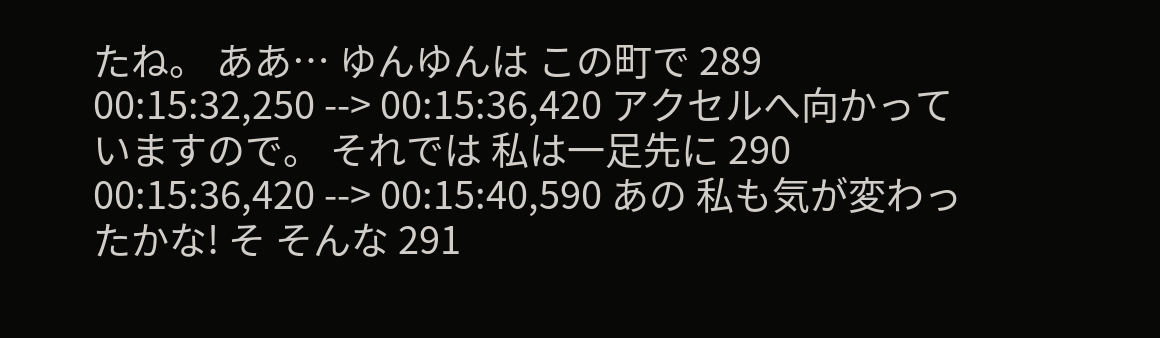たね。 ああ… ゆんゆんは この町で 289 00:15:32,250 --> 00:15:36,420 アクセルへ向かっていますので。 それでは 私は一足先に 290 00:15:36,420 --> 00:15:40,590 あの 私も気が変わったかな! そ そんな 291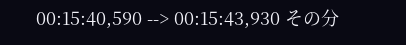00:15:40,590 --> 00:15:43,930 その分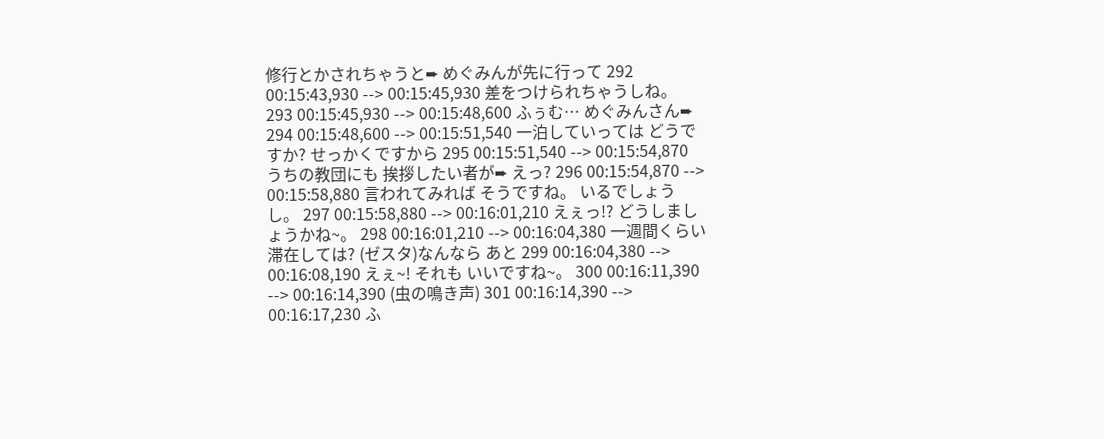修行とかされちゃうと➨ めぐみんが先に行って 292 00:15:43,930 --> 00:15:45,930 差をつけられちゃうしね。 293 00:15:45,930 --> 00:15:48,600 ふぅむ… めぐみんさん➨ 294 00:15:48,600 --> 00:15:51,540 一泊していっては どうですか? せっかくですから 295 00:15:51,540 --> 00:15:54,870 うちの教団にも 挨拶したい者が➨ えっ? 296 00:15:54,870 --> 00:15:58,880 言われてみれば そうですね。 いるでしょうし。 297 00:15:58,880 --> 00:16:01,210 えぇっ!? どうしましょうかね~。 298 00:16:01,210 --> 00:16:04,380 一週間くらい滞在しては? (ゼスタ)なんなら あと 299 00:16:04,380 --> 00:16:08,190 えぇ~! それも いいですね~。 300 00:16:11,390 --> 00:16:14,390 (虫の鳴き声) 301 00:16:14,390 --> 00:16:17,230 ふ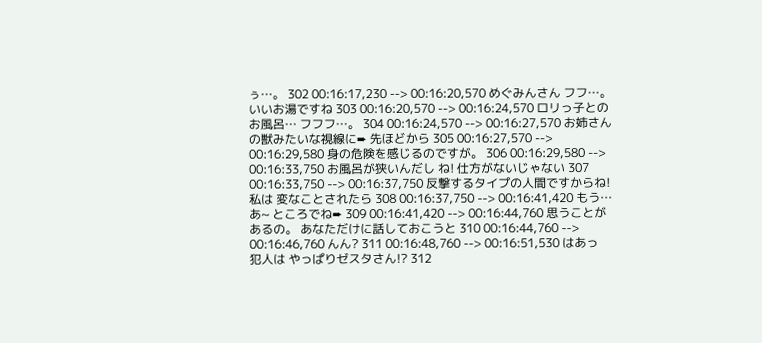ぅ…。 302 00:16:17,230 --> 00:16:20,570 めぐみんさん フフ…。 いいお湯ですね 303 00:16:20,570 --> 00:16:24,570 ロリっ子とのお風呂… フフフ…。 304 00:16:24,570 --> 00:16:27,570 お姉さんの獣みたいな視線に➨ 先ほどから 305 00:16:27,570 --> 00:16:29,580 身の危険を感じるのですが。 306 00:16:29,580 --> 00:16:33,750 お風呂が狭いんだし ね! 仕方がないじゃない 307 00:16:33,750 --> 00:16:37,750 反撃するタイプの人間ですからね! 私は 変なことされたら 308 00:16:37,750 --> 00:16:41,420 もう… あ~ ところでね➨ 309 00:16:41,420 --> 00:16:44,760 思うことがあるの。 あなただけに話しておこうと 310 00:16:44,760 --> 00:16:46,760 んん? 311 00:16:48,760 --> 00:16:51,530 はあっ 犯人は やっぱりゼスタさん!? 312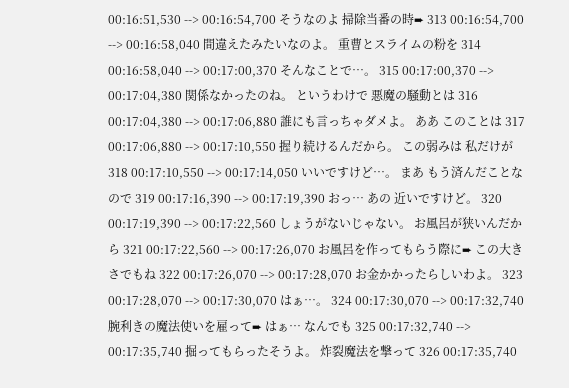00:16:51,530 --> 00:16:54,700 そうなのよ 掃除当番の時➨ 313 00:16:54,700 --> 00:16:58,040 間違えたみたいなのよ。 重曹とスライムの粉を 314 00:16:58,040 --> 00:17:00,370 そんなことで…。 315 00:17:00,370 --> 00:17:04,380 関係なかったのね。 というわけで 悪魔の騒動とは 316 00:17:04,380 --> 00:17:06,880 誰にも言っちゃダメよ。 ああ このことは 317 00:17:06,880 --> 00:17:10,550 握り続けるんだから。 この弱みは 私だけが 318 00:17:10,550 --> 00:17:14,050 いいですけど…。 まあ もう済んだことなので 319 00:17:16,390 --> 00:17:19,390 おっ… あの 近いですけど。 320 00:17:19,390 --> 00:17:22,560 しょうがないじゃない。 お風呂が狭いんだから 321 00:17:22,560 --> 00:17:26,070 お風呂を作ってもらう際に➨ この大きさでもね 322 00:17:26,070 --> 00:17:28,070 お金かかったらしいわよ。 323 00:17:28,070 --> 00:17:30,070 はぁ…。 324 00:17:30,070 --> 00:17:32,740 腕利きの魔法使いを雇って➨ はぁ… なんでも 325 00:17:32,740 --> 00:17:35,740 掘ってもらったそうよ。 炸裂魔法を撃って 326 00:17:35,740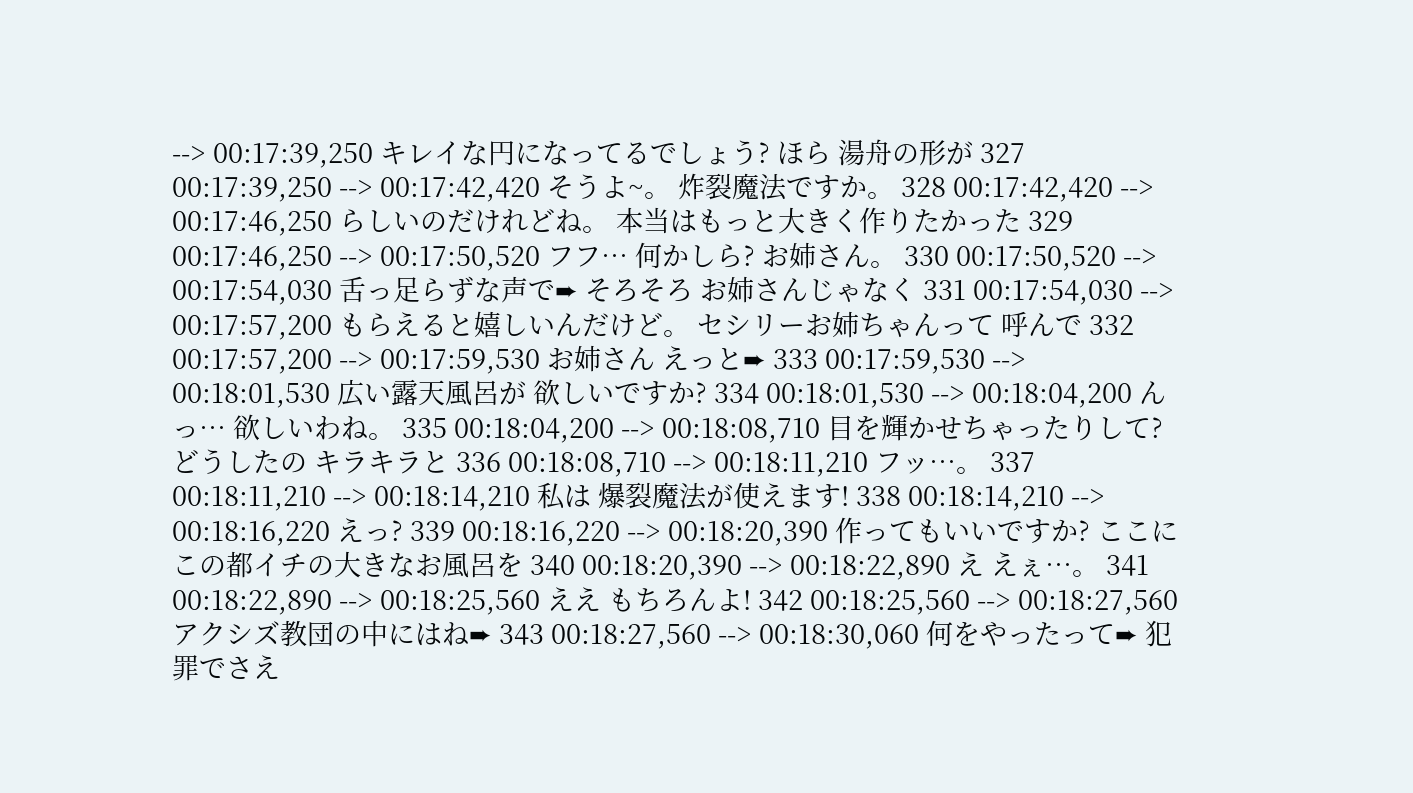--> 00:17:39,250 キレイな円になってるでしょう? ほら 湯舟の形が 327 00:17:39,250 --> 00:17:42,420 そうよ~。 炸裂魔法ですか。 328 00:17:42,420 --> 00:17:46,250 らしいのだけれどね。 本当はもっと大きく作りたかった 329 00:17:46,250 --> 00:17:50,520 フフ… 何かしら? お姉さん。 330 00:17:50,520 --> 00:17:54,030 舌っ足らずな声で➨ そろそろ お姉さんじゃなく 331 00:17:54,030 --> 00:17:57,200 もらえると嬉しいんだけど。 セシリーお姉ちゃんって 呼んで 332 00:17:57,200 --> 00:17:59,530 お姉さん えっと➨ 333 00:17:59,530 --> 00:18:01,530 広い露天風呂が 欲しいですか? 334 00:18:01,530 --> 00:18:04,200 んっ… 欲しいわね。 335 00:18:04,200 --> 00:18:08,710 目を輝かせちゃったりして? どうしたの キラキラと 336 00:18:08,710 --> 00:18:11,210 フッ…。 337 00:18:11,210 --> 00:18:14,210 私は 爆裂魔法が使えます! 338 00:18:14,210 --> 00:18:16,220 えっ? 339 00:18:16,220 --> 00:18:20,390 作ってもいいですか? ここに この都イチの大きなお風呂を 340 00:18:20,390 --> 00:18:22,890 え えぇ…。 341 00:18:22,890 --> 00:18:25,560 ええ もちろんよ! 342 00:18:25,560 --> 00:18:27,560 アクシズ教団の中にはね➨ 343 00:18:27,560 --> 00:18:30,060 何をやったって➨ 犯罪でさえ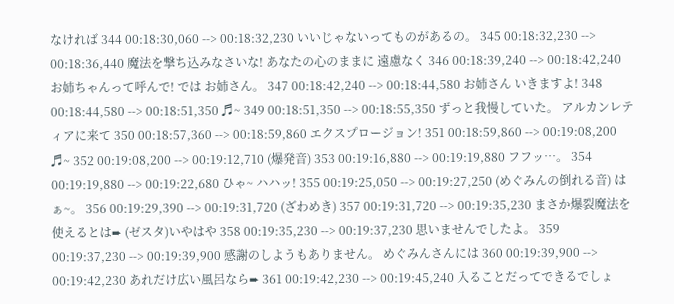なければ 344 00:18:30,060 --> 00:18:32,230 いいじゃないってものがあるの。 345 00:18:32,230 --> 00:18:36,440 魔法を撃ち込みなさいな! あなたの心のままに 遠慮なく 346 00:18:39,240 --> 00:18:42,240 お姉ちゃんって呼んで! では お姉さん。 347 00:18:42,240 --> 00:18:44,580 お姉さん いきますよ! 348 00:18:44,580 --> 00:18:51,350 ♬~ 349 00:18:51,350 --> 00:18:55,350 ずっと我慢していた。 アルカンレティアに来て 350 00:18:57,360 --> 00:18:59,860 エクスプロージョン! 351 00:18:59,860 --> 00:19:08,200 ♬~ 352 00:19:08,200 --> 00:19:12,710 (爆発音) 353 00:19:16,880 --> 00:19:19,880 フフッ…。 354 00:19:19,880 --> 00:19:22,680 ひゃ~ ハハッ! 355 00:19:25,050 --> 00:19:27,250 (めぐみんの倒れる音) はぁ~。 356 00:19:29,390 --> 00:19:31,720 (ざわめき) 357 00:19:31,720 --> 00:19:35,230 まさか爆裂魔法を使えるとは➨ (ゼスタ)いやはや 358 00:19:35,230 --> 00:19:37,230 思いませんでしたよ。 359 00:19:37,230 --> 00:19:39,900 感謝のしようもありません。 めぐみんさんには 360 00:19:39,900 --> 00:19:42,230 あれだけ広い風呂なら➨ 361 00:19:42,230 --> 00:19:45,240 入ることだってできるでしょ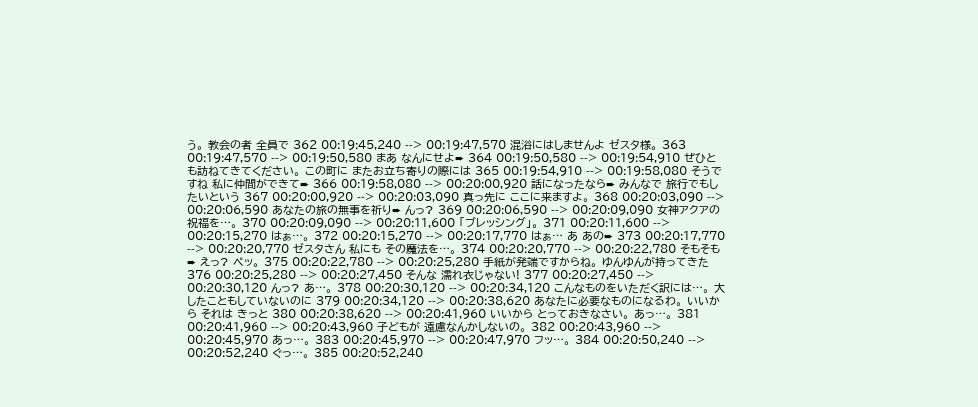う。 教会の者 全員で 362 00:19:45,240 --> 00:19:47,570 混浴にはしませんよ ゼスタ様。 363 00:19:47,570 --> 00:19:50,580 まあ なんにせよ➨ 364 00:19:50,580 --> 00:19:54,910 ぜひとも訪ねてきてください。 この町に またお立ち寄りの際には 365 00:19:54,910 --> 00:19:58,080 そうですね 私に仲間ができて➨ 366 00:19:58,080 --> 00:20:00,920 話になったなら➨ みんなで 旅行でもしたいという 367 00:20:00,920 --> 00:20:03,090 真っ先に ここに来ますよ。 368 00:20:03,090 --> 00:20:06,590 あなたの旅の無事を祈り➨ んっ? 369 00:20:06,590 --> 00:20:09,090 女神アクアの祝福を…。 370 00:20:09,090 --> 00:20:11,600 「ブレッシング」。 371 00:20:11,600 --> 00:20:15,270 はぁ…。 372 00:20:15,270 --> 00:20:17,770 はぁ… あ あの➨ 373 00:20:17,770 --> 00:20:20,770 ゼスタさん 私にも その魔法を…。 374 00:20:20,770 --> 00:20:22,780 そもそも➨ えっ? ペッ。 375 00:20:22,780 --> 00:20:25,280 手紙が発端ですからね。 ゆんゆんが持ってきた 376 00:20:25,280 --> 00:20:27,450 そんな 濡れ衣じゃない! 377 00:20:27,450 --> 00:20:30,120 んっ? あ…。 378 00:20:30,120 --> 00:20:34,120 こんなものをいただく訳には…。 大したこともしていないのに 379 00:20:34,120 --> 00:20:38,620 あなたに必要なものになるわ。 いいから それは きっと 380 00:20:38,620 --> 00:20:41,960 いいから とっておきなさい。 あっ…。 381 00:20:41,960 --> 00:20:43,960 子どもが 遠慮なんかしないの。 382 00:20:43,960 --> 00:20:45,970 あっ…。 383 00:20:45,970 --> 00:20:47,970 フッ…。 384 00:20:50,240 --> 00:20:52,240 ぐっ…。 385 00:20:52,240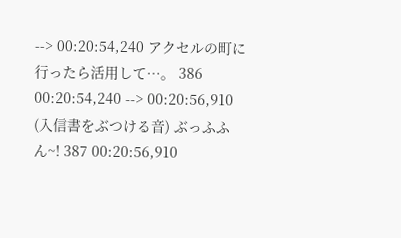--> 00:20:54,240 アクセルの町に行ったら活用して…。 386 00:20:54,240 --> 00:20:56,910 (入信書をぶつける音) ぶっふふ ん~! 387 00:20:56,910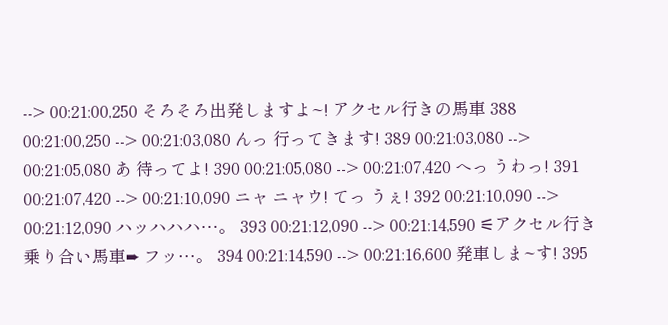--> 00:21:00,250 そろそろ出発しますよ~! アクセル行きの馬車 388 00:21:00,250 --> 00:21:03,080 んっ 行ってきます! 389 00:21:03,080 --> 00:21:05,080 あ 待ってよ! 390 00:21:05,080 --> 00:21:07,420 へっ うわっ! 391 00:21:07,420 --> 00:21:10,090 ニャ ニャウ! てっ うぇ! 392 00:21:10,090 --> 00:21:12,090 ハッハハハ…。 393 00:21:12,090 --> 00:21:14,590 ⚟アクセル行き 乗り合い馬車➨ フッ…。 394 00:21:14,590 --> 00:21:16,600 発車しま~す! 395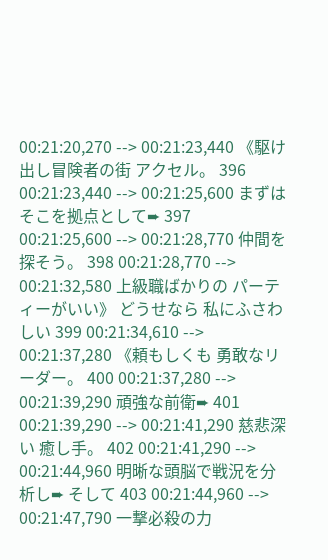00:21:20,270 --> 00:21:23,440 《駆け出し冒険者の街 アクセル。 396 00:21:23,440 --> 00:21:25,600 まずは そこを拠点として➨ 397 00:21:25,600 --> 00:21:28,770 仲間を探そう。 398 00:21:28,770 --> 00:21:32,580 上級職ばかりの パーティーがいい》 どうせなら 私にふさわしい 399 00:21:34,610 --> 00:21:37,280 《頼もしくも 勇敢なリーダー。 400 00:21:37,280 --> 00:21:39,290 頑強な前衛➨ 401 00:21:39,290 --> 00:21:41,290 慈悲深い 癒し手。 402 00:21:41,290 --> 00:21:44,960 明晰な頭脳で戦況を分析し➨ そして 403 00:21:44,960 --> 00:21:47,790 一撃必殺の力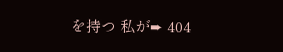を持つ 私が➨ 404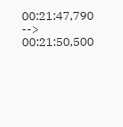00:21:47,790 --> 00:21:50,500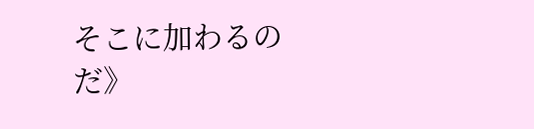そこに加わるのだ》